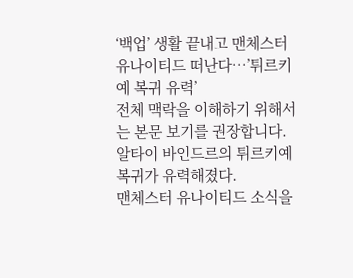‘백업’ 생활 끝내고 맨체스터 유나이티드 떠난다…’튀르키예 복귀 유력’
전체 맥락을 이해하기 위해서는 본문 보기를 권장합니다.
알타이 바인드르의 튀르키예 복귀가 유력해졌다.
맨체스터 유나이티드 소식을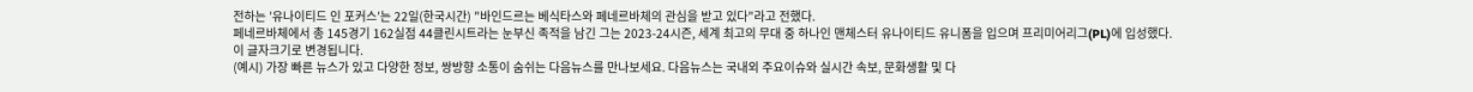전하는 '유나이티드 인 포커스'는 22일(한국시간) "바인드르는 베식타스와 페네르바체의 관심을 받고 있다"라고 전했다.
페네르바체에서 총 145경기 162실점 44클린시트라는 눈부신 족적을 남긴 그는 2023-24시즌, 세계 최고의 무대 중 하나인 맨체스터 유나이티드 유니폼을 입으며 프리미어리그(PL)에 입성했다.
이 글자크기로 변경됩니다.
(예시) 가장 빠른 뉴스가 있고 다양한 정보, 쌍방향 소통이 숨쉬는 다음뉴스를 만나보세요. 다음뉴스는 국내외 주요이슈와 실시간 속보, 문화생활 및 다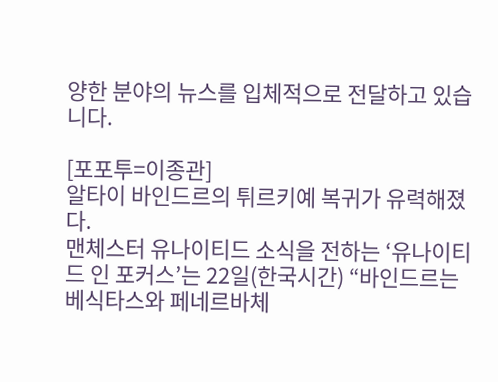양한 분야의 뉴스를 입체적으로 전달하고 있습니다.

[포포투=이종관]
알타이 바인드르의 튀르키예 복귀가 유력해졌다.
맨체스터 유나이티드 소식을 전하는 ‘유나이티드 인 포커스’는 22일(한국시간) “바인드르는 베식타스와 페네르바체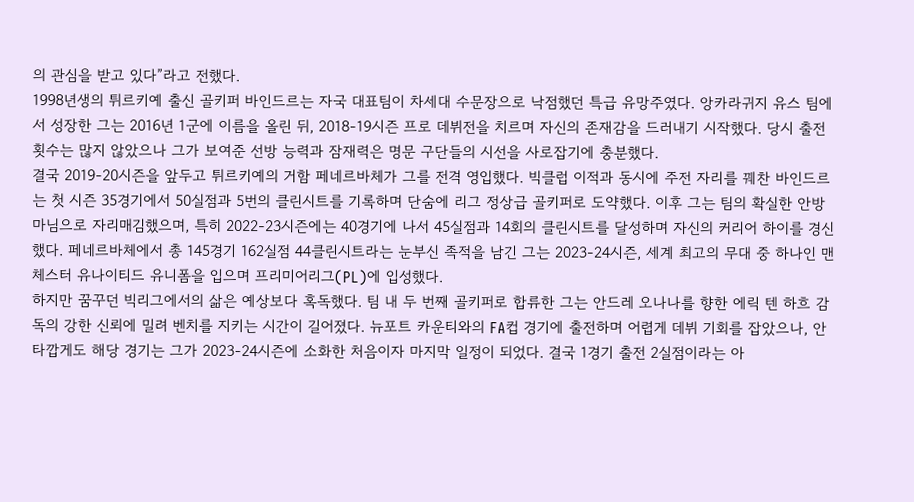의 관심을 받고 있다”라고 전했다.
1998년생의 튀르키예 출신 골키퍼 바인드르는 자국 대표팀이 차세대 수문장으로 낙점했던 특급 유망주였다. 앙카라귀지 유스 팀에서 성장한 그는 2016년 1군에 이름을 올린 뒤, 2018-19시즌 프로 데뷔전을 치르며 자신의 존재감을 드러내기 시작했다. 당시 출전 횟수는 많지 않았으나 그가 보여준 선방 능력과 잠재력은 명문 구단들의 시선을 사로잡기에 충분했다.
결국 2019-20시즌을 앞두고 튀르키예의 거함 페네르바체가 그를 전격 영입했다. 빅클럽 이적과 동시에 주전 자리를 꿰찬 바인드르는 첫 시즌 35경기에서 50실점과 5번의 클린시트를 기록하며 단숨에 리그 정상급 골키퍼로 도약했다. 이후 그는 팀의 확실한 안방마님으로 자리매김했으며, 특히 2022-23시즌에는 40경기에 나서 45실점과 14회의 클린시트를 달성하며 자신의 커리어 하이를 경신했다. 페네르바체에서 총 145경기 162실점 44클린시트라는 눈부신 족적을 남긴 그는 2023-24시즌, 세계 최고의 무대 중 하나인 맨체스터 유나이티드 유니폼을 입으며 프리미어리그(PL)에 입성했다.
하지만 꿈꾸던 빅리그에서의 삶은 예상보다 혹독했다. 팀 내 두 번째 골키퍼로 합류한 그는 안드레 오나나를 향한 에릭 텐 하흐 감독의 강한 신뢰에 밀려 벤치를 지키는 시간이 길어졌다. 뉴포트 카운티와의 FA컵 경기에 출전하며 어렵게 데뷔 기회를 잡았으나, 안타깝게도 해당 경기는 그가 2023-24시즌에 소화한 처음이자 마지막 일정이 되었다. 결국 1경기 출전 2실점이라는 아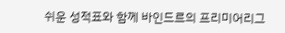쉬운 성적표와 함께 바인드르의 프리미어리그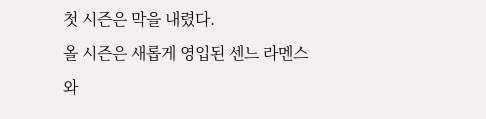첫 시즌은 막을 내렸다.
올 시즌은 새롭게 영입된 센느 라멘스와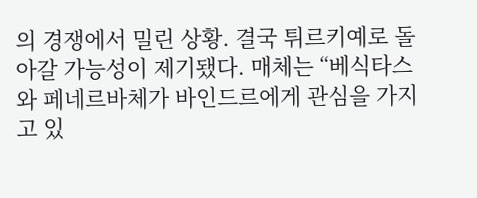의 경쟁에서 밀린 상황. 결국 튀르키예로 돌아갈 가능성이 제기됐다. 매체는 “베식타스와 페네르바체가 바인드르에게 관심을 가지고 있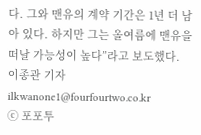다. 그와 맨유의 계약 기간은 1년 더 남아 있다. 하지만 그는 올여름에 맨유을 떠날 가능성이 높다”라고 보도했다.
이종관 기자 ilkwanone1@fourfourtwo.co.kr
ⓒ 포포투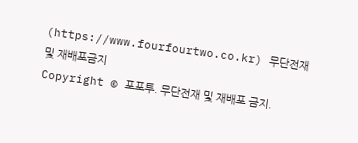(https://www.fourfourtwo.co.kr) 무단전재 및 재배포금지
Copyright © 포포투. 무단전재 및 재배포 금지.